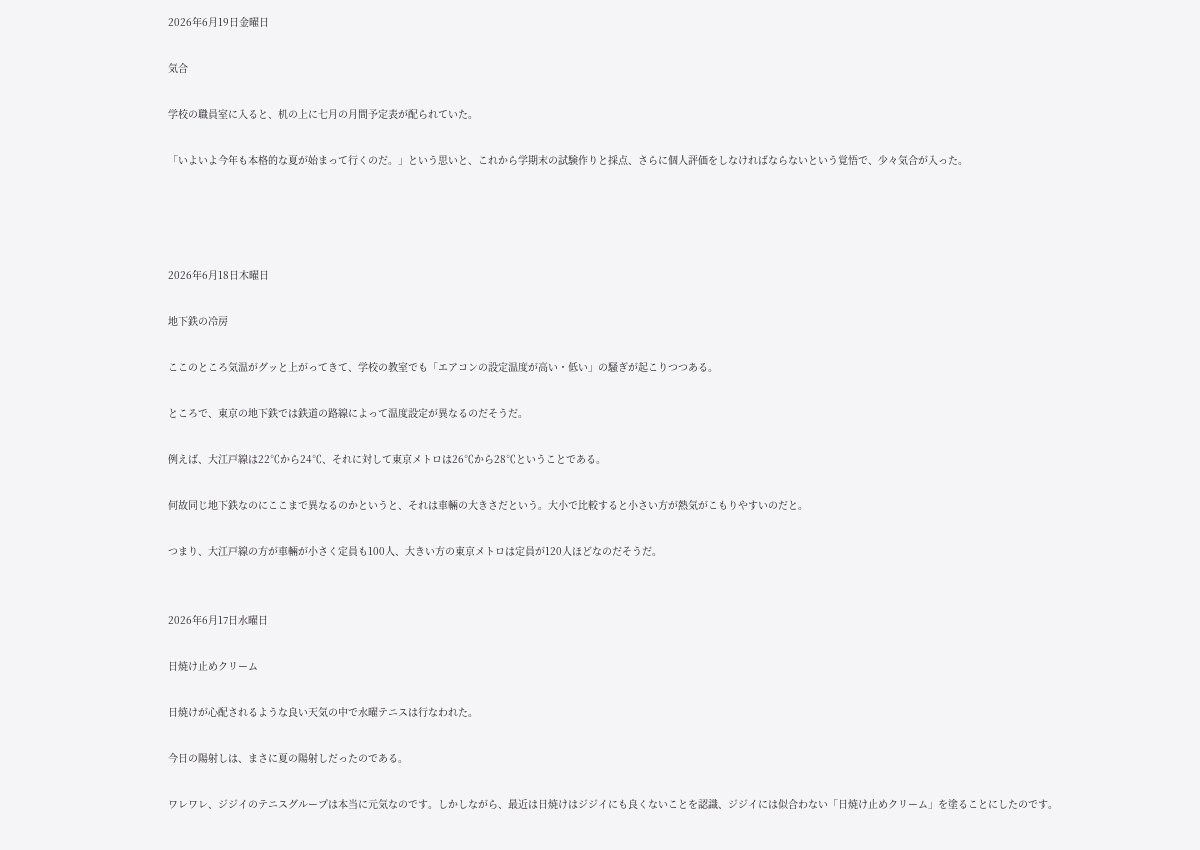2026年6月19日金曜日

気合

学校の職員室に入ると、机の上に七月の月間予定表が配られていた。

「いよいよ今年も本格的な夏が始まって行くのだ。」という思いと、これから学期末の試験作りと採点、さらに個人評価をしなければならないという覚悟で、少々気合が入った。




2026年6月18日木曜日

地下鉄の冷房

ここのところ気温がグッと上がってきて、学校の教室でも「エアコンの設定温度が高い・低い」の騒ぎが起こりつつある。

ところで、東京の地下鉄では鉄道の路線によって温度設定が異なるのだそうだ。

例えば、大江戸線は22℃から24℃、それに対して東京メトロは26℃から28℃ということである。

何故同じ地下鉄なのにここまで異なるのかというと、それは車輛の大きさだという。大小で比較すると小さい方が熱気がこもりやすいのだと。

つまり、大江戸線の方が車輛が小さく定員も100人、大きい方の東京メトロは定員が120人ほどなのだそうだ。


2026年6月17日水曜日

日焼け止めクリーム

日焼けが心配されるような良い天気の中で水曜テニスは行なわれた。

今日の陽射しは、まさに夏の陽射しだったのである。

ワレワレ、ジジイのテニスグループは本当に元気なのです。しかしながら、最近は日焼けはジジイにも良くないことを認識、ジジイには似合わない「日焼け止めクリーム」を塗ることにしたのです。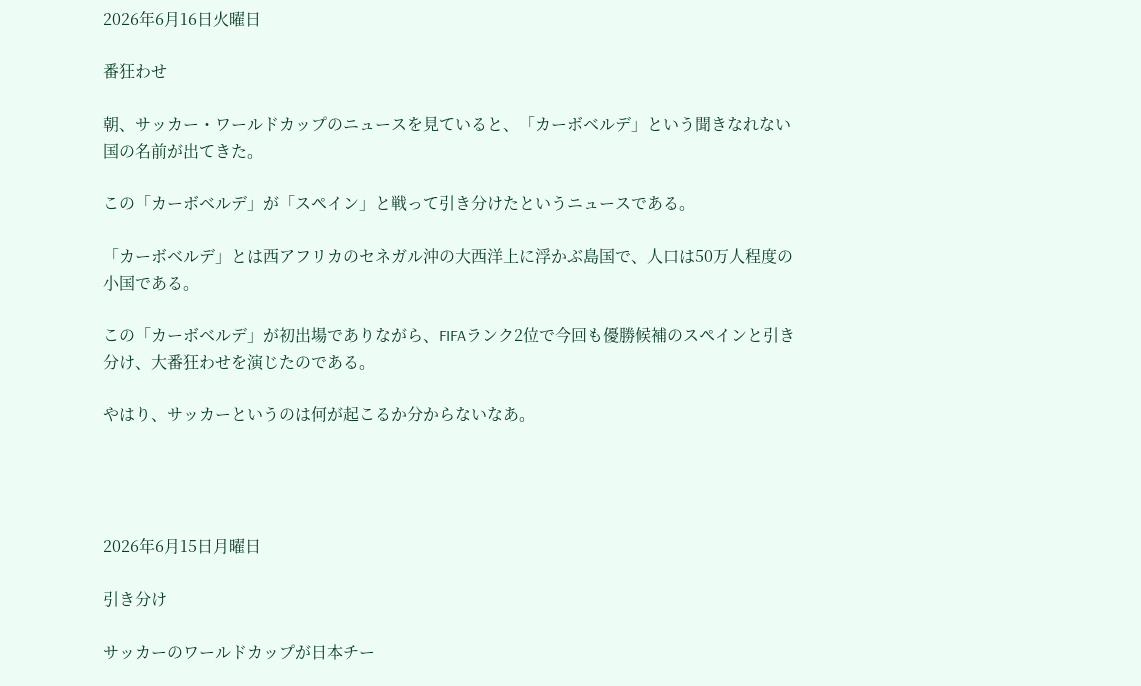2026年6月16日火曜日

番狂わせ

朝、サッカー・ワールドカップのニュースを見ていると、「カーボベルデ」という聞きなれない国の名前が出てきた。

この「カーボベルデ」が「スペイン」と戦って引き分けたというニュースである。

「カーボベルデ」とは西アフリカのセネガル沖の大西洋上に浮かぶ島国で、人口は50万人程度の小国である。

この「カーボベルデ」が初出場でありながら、FIFAランク2位で今回も優勝候補のスペインと引き分け、大番狂わせを演じたのである。

やはり、サッカーというのは何が起こるか分からないなあ。




2026年6月15日月曜日

引き分け

サッカーのワールドカップが日本チー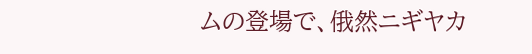ムの登場で、俄然ニギヤカ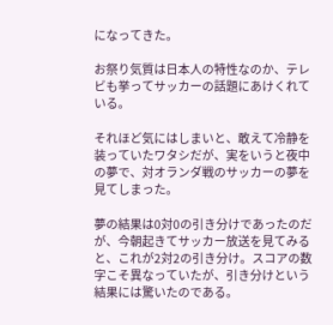になってきた。

お祭り気質は日本人の特性なのか、テレビも挙ってサッカーの話題にあけくれている。

それほど気にはしまいと、敢えて冷静を装っていたワタシだが、実をいうと夜中の夢で、対オランダ戦のサッカーの夢を見てしまった。

夢の結果は0対0の引き分けであったのだが、今朝起きてサッカー放送を見てみると、これが2対2の引き分け。スコアの数字こそ異なっていたが、引き分けという結果には驚いたのである。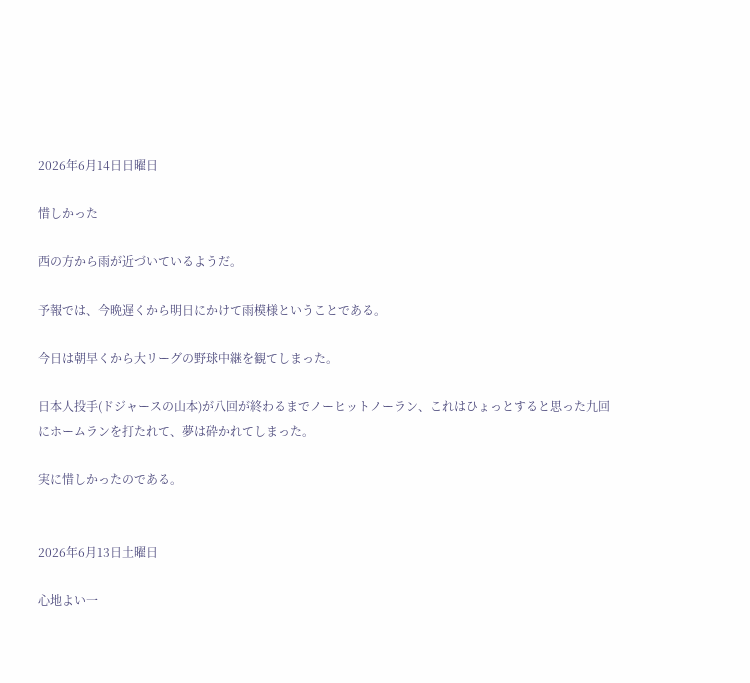2026年6月14日日曜日

惜しかった

西の方から雨が近づいているようだ。

予報では、今晩遅くから明日にかけて雨模様ということである。

今日は朝早くから大リーグの野球中継を観てしまった。

日本人投手(ドジャースの山本)が八回が終わるまでノーヒットノーラン、これはひょっとすると思った九回にホームランを打たれて、夢は砕かれてしまった。

実に惜しかったのである。


2026年6月13日土曜日

心地よい一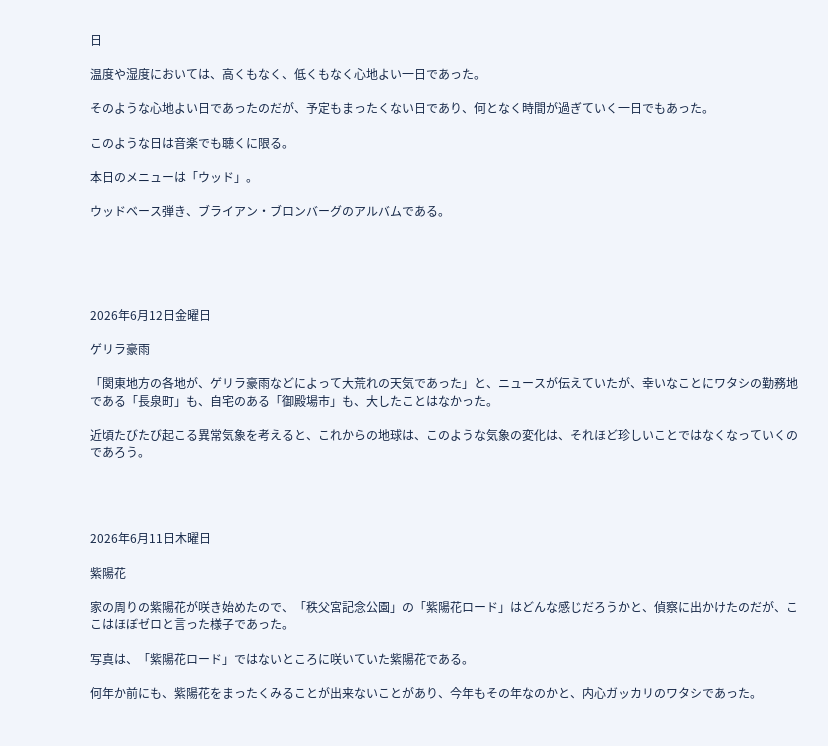日

温度や湿度においては、高くもなく、低くもなく心地よい一日であった。

そのような心地よい日であったのだが、予定もまったくない日であり、何となく時間が過ぎていく一日でもあった。

このような日は音楽でも聴くに限る。

本日のメニューは「ウッド」。

ウッドベース弾き、ブライアン・ブロンバーグのアルバムである。





2026年6月12日金曜日

ゲリラ豪雨

「関東地方の各地が、ゲリラ豪雨などによって大荒れの天気であった」と、ニュースが伝えていたが、幸いなことにワタシの勤務地である「長泉町」も、自宅のある「御殿場市」も、大したことはなかった。

近頃たびたび起こる異常気象を考えると、これからの地球は、このような気象の変化は、それほど珍しいことではなくなっていくのであろう。




2026年6月11日木曜日

紫陽花

家の周りの紫陽花が咲き始めたので、「秩父宮記念公園」の「紫陽花ロード」はどんな感じだろうかと、偵察に出かけたのだが、ここはほぼゼロと言った様子であった。

写真は、「紫陽花ロード」ではないところに咲いていた紫陽花である。

何年か前にも、紫陽花をまったくみることが出来ないことがあり、今年もその年なのかと、内心ガッカリのワタシであった。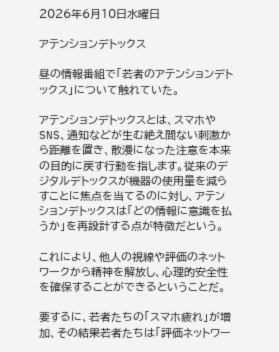2026年6月10日水曜日

アテンションデトックス

昼の情報番組で「若者のアテンションデトックス」について触れていた。

アテンションデトックスとは、スマホやSNS、通知などが生む絶え間ない刺激から距離を置き、散漫になった注意を本来の目的に戻す行動を指します。従来のデジタルデトックスが機器の使用量を減らすことに焦点を当てるのに対し、アテンションデトックスは「どの情報に意識を払うか」を再設計する点が特徴だという。

これにより、他人の視線や評価のネットワークから精神を解放し、心理的安全性を確保することができるということだ。

要するに、若者たちの「スマホ疲れ」が増加、その結果若者たちは「評価ネットワー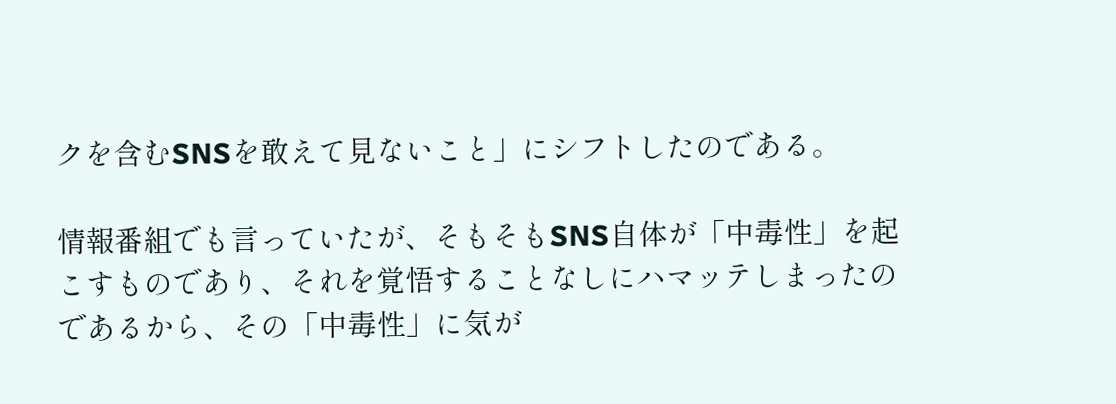クを含むSNSを敢えて見ないこと」にシフトしたのである。

情報番組でも言っていたが、そもそもSNS自体が「中毒性」を起こすものであり、それを覚悟することなしにハマッテしまったのであるから、その「中毒性」に気が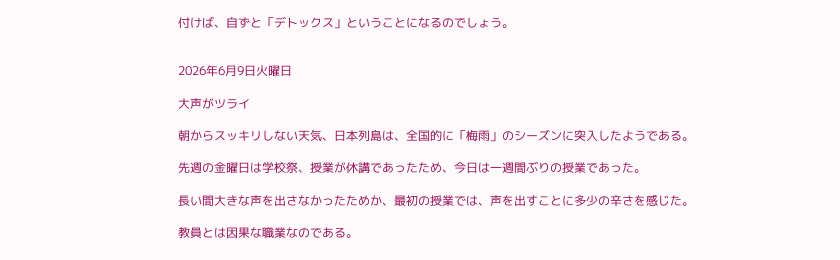付けば、自ずと「デトックス」ということになるのでしょう。


2026年6月9日火曜日

大声がツライ

朝からスッキリしない天気、日本列島は、全国的に「梅雨」のシーズンに突入したようである。

先週の金曜日は学校祭、授業が休講であったため、今日は一週間ぶりの授業であった。

長い間大きな声を出さなかったためか、最初の授業では、声を出すことに多少の辛さを感じた。

教員とは因果な職業なのである。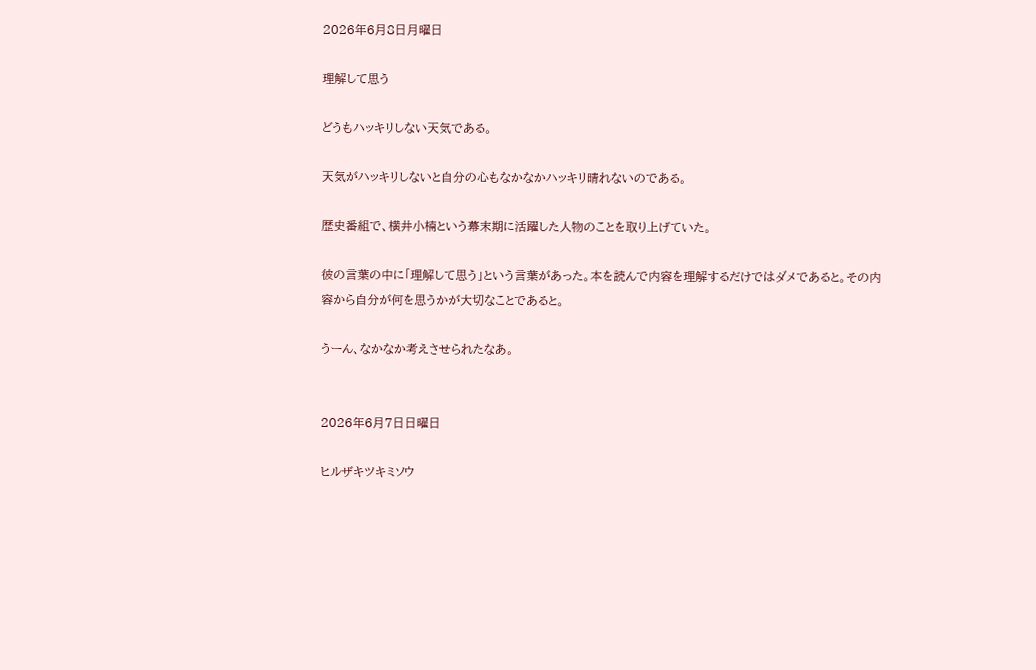2026年6月8日月曜日

理解して思う

どうもハッキリしない天気である。

天気がハッキリしないと自分の心もなかなかハッキリ晴れないのである。

歴史番組で、横井小楠という幕末期に活躍した人物のことを取り上げていた。

彼の言葉の中に「理解して思う」という言葉があった。本を読んで内容を理解するだけではダメであると。その内容から自分が何を思うかが大切なことであると。

うーん、なかなか考えさせられたなあ。


2026年6月7日日曜日

ヒルザキツキミソウ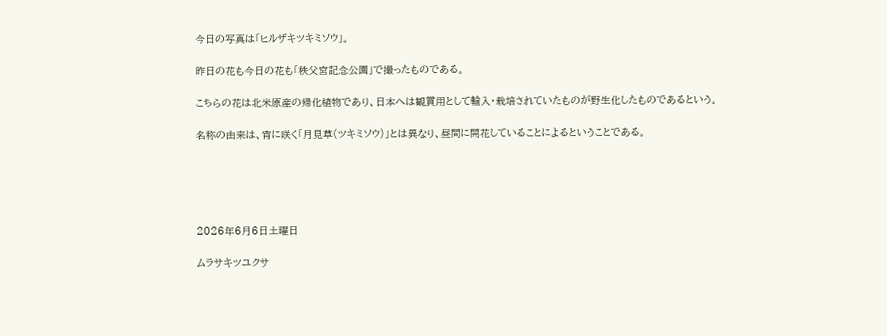今日の写真は「ヒルザキツキミソウ」。

昨日の花も今日の花も「秩父宮記念公園」で撮ったものである。

こちらの花は北米原産の帰化植物であり、日本へは観賞用として輸入・栽培されていたものが野生化したものであるという。

名称の由来は、宵に咲く「月見草(ツキミソウ)」とは異なり、昼間に開花していることによるということである。





2026年6月6日土曜日

ムラサキツユクサ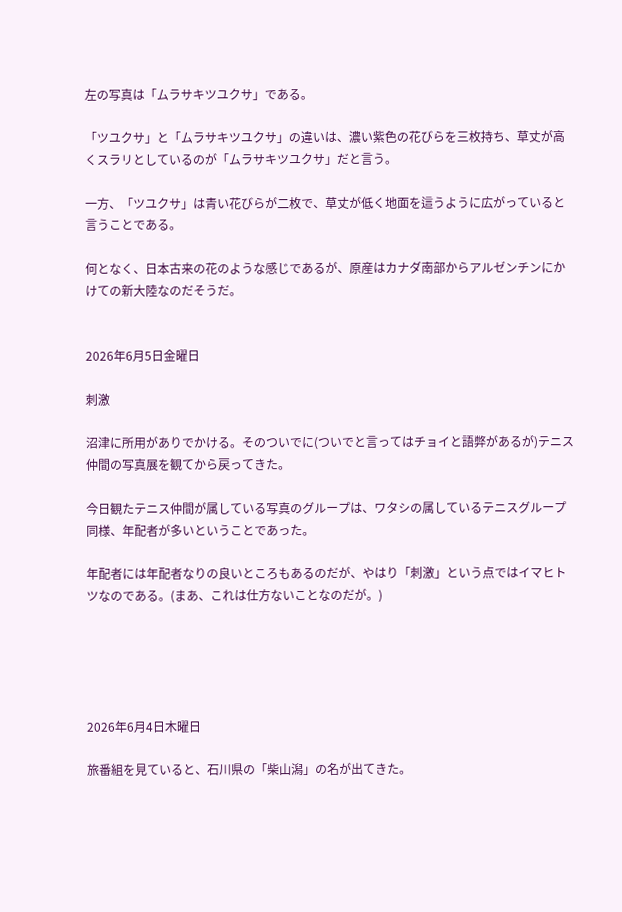左の写真は「ムラサキツユクサ」である。

「ツユクサ」と「ムラサキツユクサ」の違いは、濃い紫色の花びらを三枚持ち、草丈が高くスラリとしているのが「ムラサキツユクサ」だと言う。

一方、「ツユクサ」は青い花びらが二枚で、草丈が低く地面を這うように広がっていると言うことである。

何となく、日本古来の花のような感じであるが、原産はカナダ南部からアルゼンチンにかけての新大陸なのだそうだ。


2026年6月5日金曜日

刺激

沼津に所用がありでかける。そのついでに(ついでと言ってはチョイと語弊があるが)テニス仲間の写真展を観てから戻ってきた。

今日観たテニス仲間が属している写真のグループは、ワタシの属しているテニスグループ同様、年配者が多いということであった。

年配者には年配者なりの良いところもあるのだが、やはり「刺激」という点ではイマヒトツなのである。(まあ、これは仕方ないことなのだが。)





2026年6月4日木曜日

旅番組を見ていると、石川県の「柴山潟」の名が出てきた。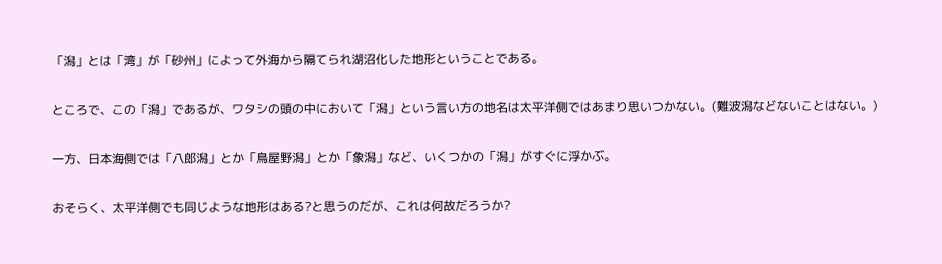「潟」とは「湾」が「砂州」によって外海から隔てられ湖沼化した地形ということである。

ところで、この「潟」であるが、ワタシの頭の中において「潟」という言い方の地名は太平洋側ではあまり思いつかない。(難波潟などないことはない。)

一方、日本海側では「八郎潟」とか「鳥屋野潟」とか「象潟」など、いくつかの「潟」がすぐに浮かぶ。

おそらく、太平洋側でも同じような地形はある?と思うのだが、これは何故だろうか?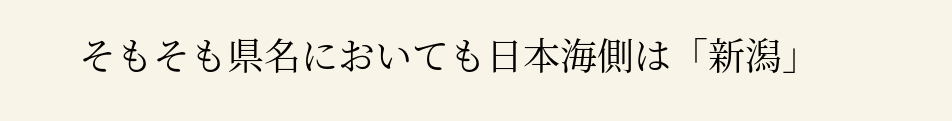そもそも県名においても日本海側は「新潟」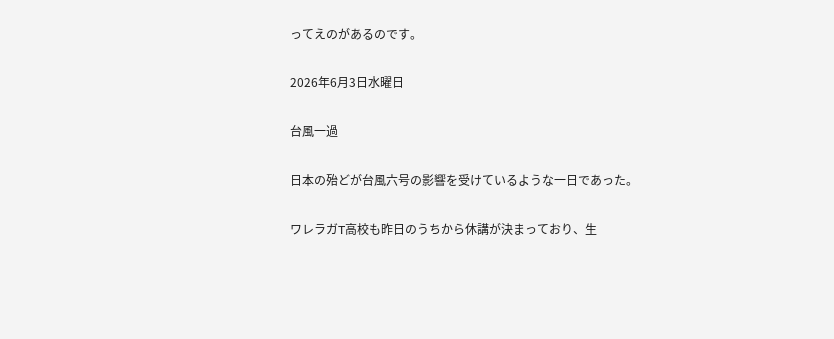ってえのがあるのです。

2026年6月3日水曜日

台風一過

日本の殆どが台風六号の影響を受けているような一日であった。

ワレラガT高校も昨日のうちから休講が決まっており、生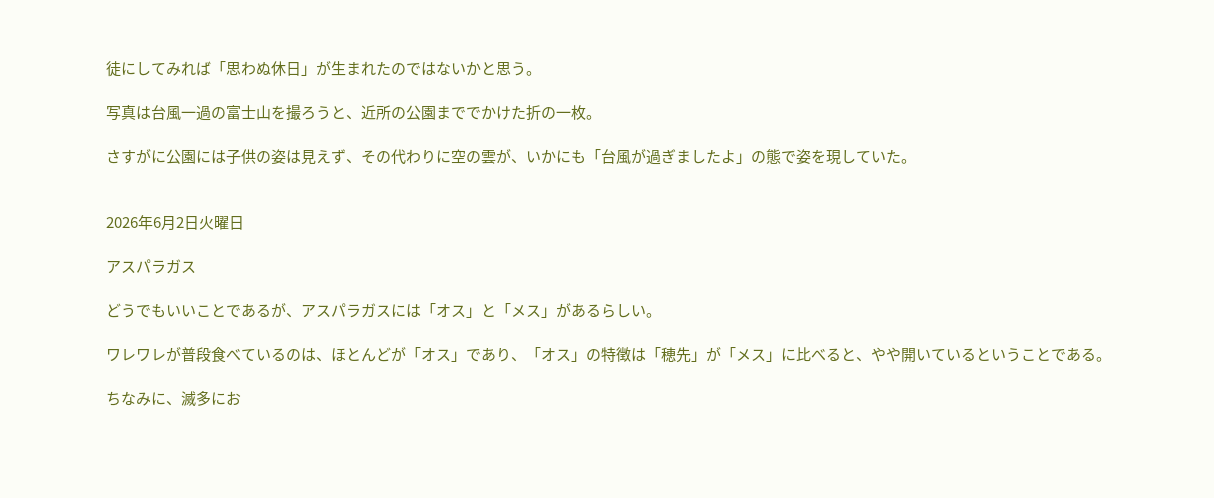徒にしてみれば「思わぬ休日」が生まれたのではないかと思う。

写真は台風一過の富士山を撮ろうと、近所の公園まででかけた折の一枚。

さすがに公園には子供の姿は見えず、その代わりに空の雲が、いかにも「台風が過ぎましたよ」の態で姿を現していた。


2026年6月2日火曜日

アスパラガス

どうでもいいことであるが、アスパラガスには「オス」と「メス」があるらしい。

ワレワレが普段食べているのは、ほとんどが「オス」であり、「オス」の特徴は「穂先」が「メス」に比べると、やや開いているということである。

ちなみに、滅多にお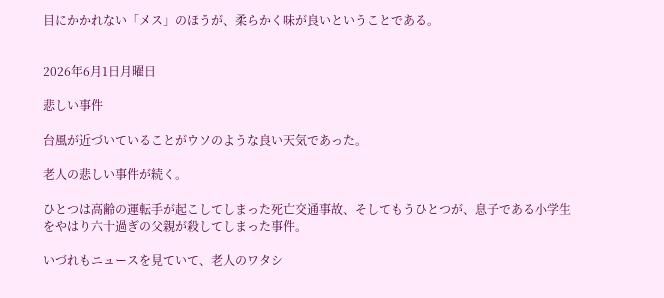目にかかれない「メス」のほうが、柔らかく味が良いということである。


2026年6月1日月曜日

悲しい事件

台風が近づいていることがウソのような良い天気であった。

老人の悲しい事件が続く。

ひとつは高齢の運転手が起こしてしまった死亡交通事故、そしてもうひとつが、息子である小学生をやはり六十過ぎの父親が殺してしまった事件。

いづれもニュースを見ていて、老人のワタシ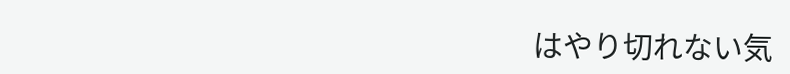はやり切れない気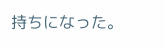持ちになった。